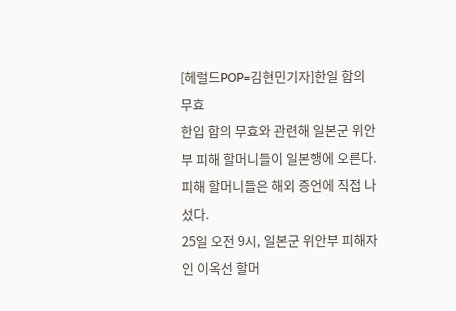[헤럴드POP=김현민기자]한일 합의 무효
한입 합의 무효와 관련해 일본군 위안부 피해 할머니들이 일본행에 오른다.
피해 할머니들은 해외 증언에 직접 나섰다.
25일 오전 9시, 일본군 위안부 피해자인 이옥선 할머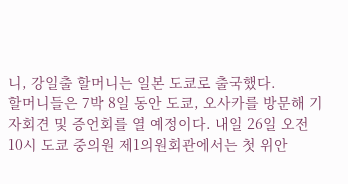니, 강일출 할머니는 일본 도쿄로 출국했다.
할머니들은 7박 8일 동안 도쿄, 오사카를 방문해 기자회견 및 증언회를 열 예정이다. 내일 26일 오전 10시 도쿄 중의원 제1의원회관에서는 첫 위안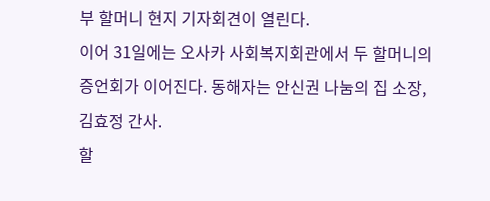부 할머니 현지 기자회견이 열린다.
이어 31일에는 오사카 사회복지회관에서 두 할머니의 증언회가 이어진다. 동해자는 안신권 나눔의 집 소장, 김효정 간사.
할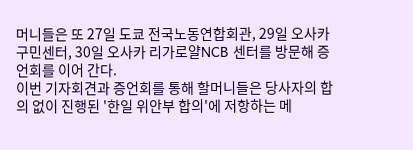머니들은 또 27일 도쿄 전국노동연합회관, 29일 오사카 구민센터, 30일 오사카 리가로얄NCB 센터를 방문해 증언회를 이어 간다.
이번 기자회견과 증언회를 통해 할머니들은 당사자의 합의 없이 진행된 '한일 위안부 합의'에 저항하는 메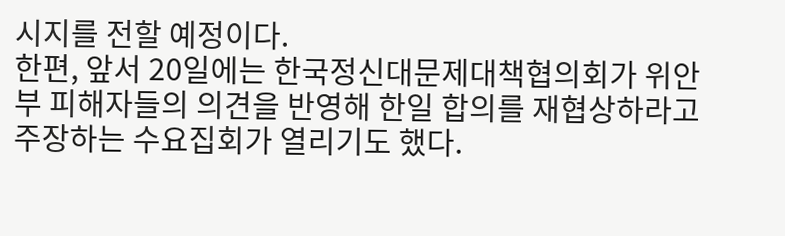시지를 전할 예정이다.
한편, 앞서 20일에는 한국정신대문제대책협의회가 위안부 피해자들의 의견을 반영해 한일 합의를 재협상하라고 주장하는 수요집회가 열리기도 했다.